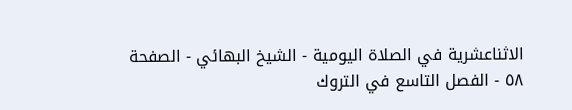الاثناعشرية في الصلاة اليومية - الشيخ البهائي - الصفحة ٥٨ - الفصل التاسع في التروك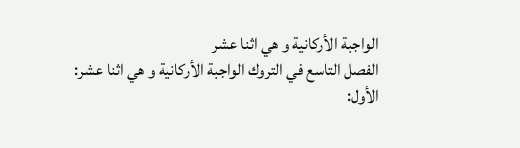الواجبة الأركانية و هي اثنا عشر
الفصل التاسع في التروك الواجبة الأركانية و هي اثنا عشر:
الأول: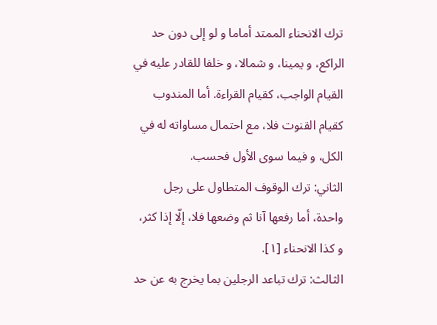ترك الانحناء الممتد أماما و لو إلى دون حد الراكع، و يمينا، و شمالا، و خلفا للقادر عليه في القيام الواجب، كقيام القراءة. أما المندوب كقيام القنوت فلا، مع احتمال مساواته له في الكل، و فيما سوى الأول فحسب.
الثاني: ترك الوقوف المتطاول على رجل واحدة، أما رفعها آنا ثم وضعها فلا، إلّا إذا كثر، و كذا الانحناء [١].
الثالث: ترك تباعد الرجلين بما يخرج به عن حد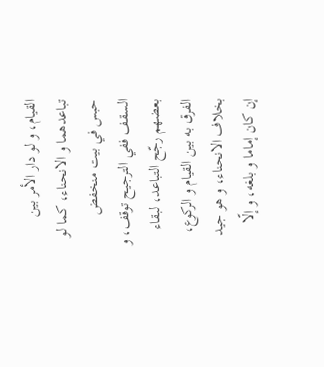القيام، و لو دار الأمر بين تباعدهما و الانحناء، كما لو حبس في بيت منخفض السقف ففي الترجيح توقف، و بعضهم رجّح التباعد، لبقاء الفرق به بين القيام و الركوع، بخلاف الانحناء، و هو جيد إن كان إماما و بلغه، و إلّا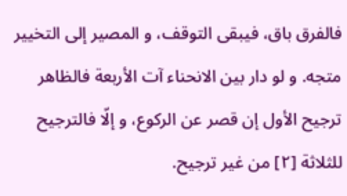فالفرق باق، فيبقى التوقف، و المصير إلى التخيير متجه. و لو دار بين الانحناء آت الأربعة فالظاهر ترجيح الأول إن قصر عن الركوع، و إلّا فالترجيح للثلاثة [٢] من غير ترجيح.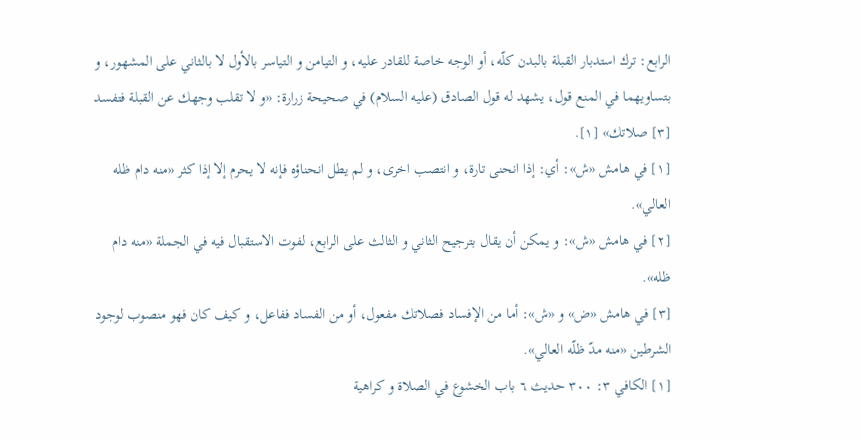الرابع: ترك استدبار القبلة بالبدن كلّه، أو الوجه خاصة للقادر عليه، و التيامن و التياسر بالأول لا بالثاني على المشهور، و بتساويهما في المنع قول، يشهد له قول الصادق (عليه السلام) في صحيحة زرارة: «و لا تقلب وجهك عن القبلة فتفسد [٣] صلاتك» [١].
[١] في هامش «ش»: أي: إذا انحنى تارة، و انتصب اخرى، و لم يطل انحناؤه فإنه لا يحرم إلا إذا كثر «منه دام ظله العالي».
[٢] في هامش «ش»: و يمكن أن يقال بترجيح الثاني و الثالث على الرابع، لفوت الاستقبال فيه في الجملة «منه دام ظله».
[٣] في هامش «ض» و «ش»: أما من الإفساد فصلاتك مفعول، أو من الفساد ففاعل، و كيف كان فهو منصوب لوجود الشرطين «منه مدّ ظلّه العالي».
[١] الكافي ٣: ٣٠٠ حديث ٦ باب الخشوع في الصلاة و كراهية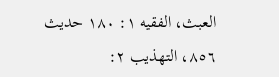العبث، الفقيه ١: ١٨٠ حديث ٨٥٦، التهذيب ٢: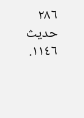٢٨٦ حديث ١١٤٦.